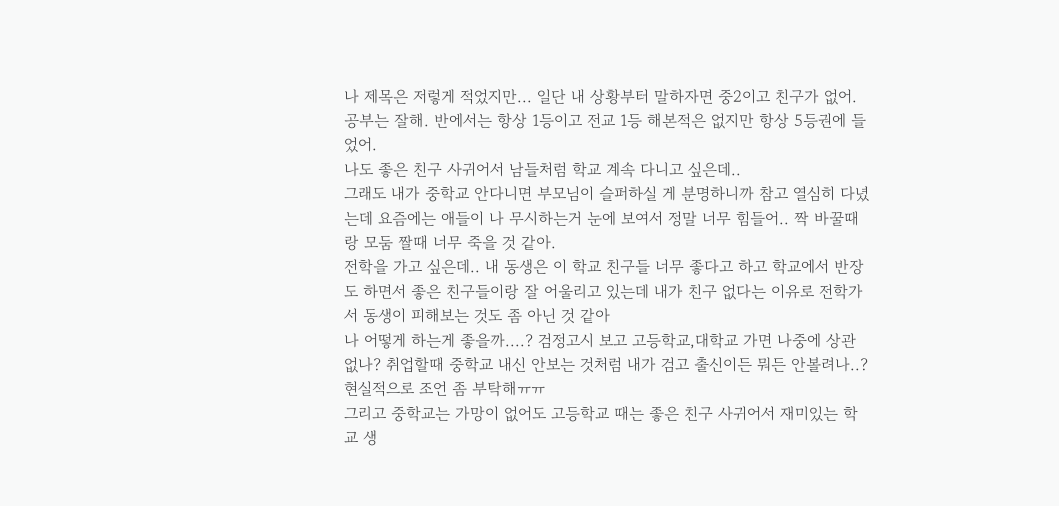나 제목은 저렇게 적었지만... 일단 내 상황부터 말하자면 중2이고 친구가 없어.
공부는 잘해. 반에서는 항상 1등이고 전교 1등 해본적은 없지만 항상 5등권에 들었어.
나도 좋은 친구 사귀어서 남들처럼 학교 계속 다니고 싶은데..
그래도 내가 중학교 안다니면 부모님이 슬퍼하실 게 분명하니까 참고 열심히 다녔는데 요즘에는 애들이 나 무시하는거 눈에 보여서 정말 너무 힘들어.. 짝 바꿀때랑 모둠 짤때 너무 죽을 것 같아.
전학을 가고 싶은데.. 내 동생은 이 학교 친구들 너무 좋다고 하고 학교에서 반장도 하면서 좋은 친구들이랑 잘 어울리고 있는데 내가 친구 없다는 이유로 전학가서 동생이 피해보는 것도 좀 아닌 것 같아
나 어떻게 하는게 좋을까....? 검정고시 보고 고등학교,대학교 가면 나중에 상관없나? 취업할때 중학교 내신 안보는 것처럼 내가 검고 출신이든 뭐든 안볼려나..? 현실적으로 조언 좀 부탁해ㅠㅠ
그리고 중학교는 가망이 없어도 고등학교 때는 좋은 친구 사귀어서 재미있는 학교 생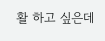활 하고 싶은데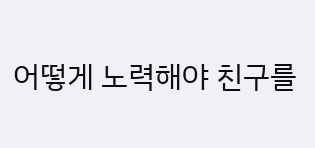어떻게 노력해야 친구를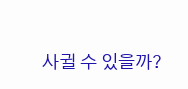사귈 수 있을까?